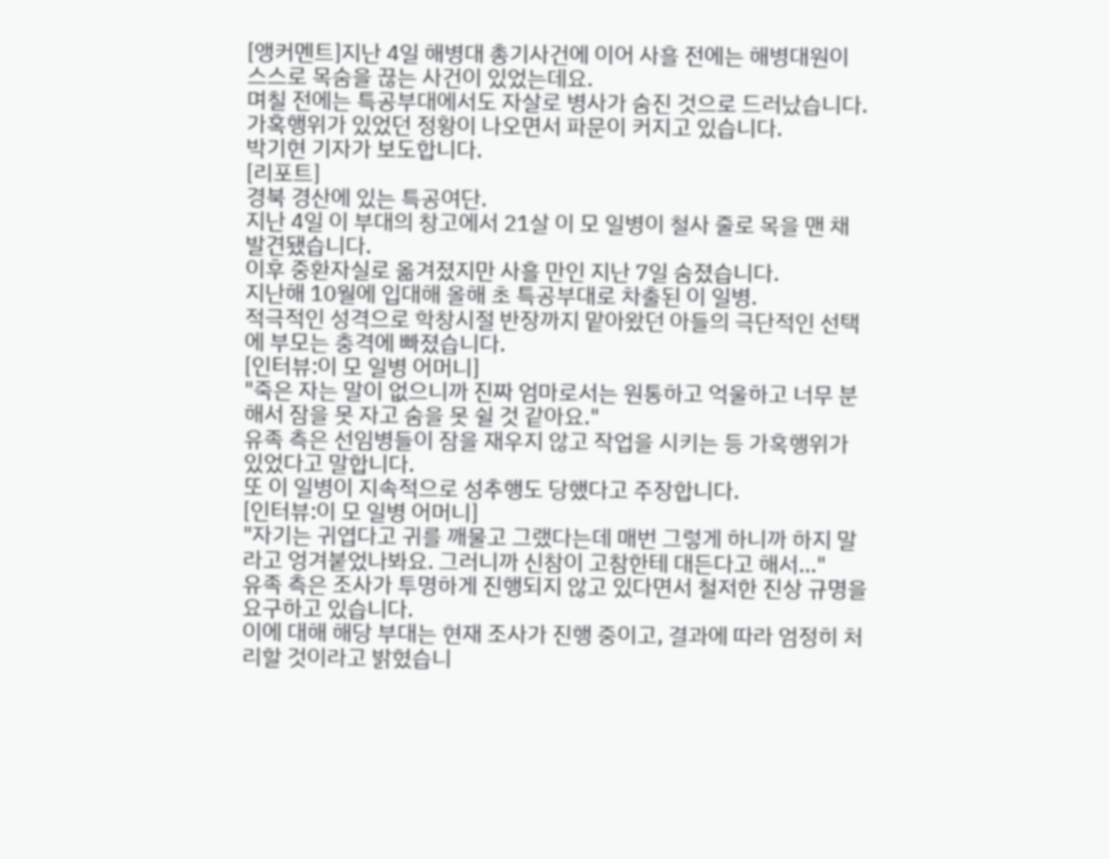[앵커멘트]지난 4일 해병대 총기사건에 이어 사흘 전에는 해병대원이 스스로 목숨을 끊는 사건이 있었는데요.
며칠 전에는 특공부대에서도 자살로 병사가 숨진 것으로 드러났습니다.
가혹행위가 있었던 정황이 나오면서 파문이 커지고 있습니다.
박기현 기자가 보도합니다.
[리포트]
경북 경산에 있는 특공여단.
지난 4일 이 부대의 창고에서 21살 이 모 일병이 철사 줄로 목을 맨 채 발견됐습니다.
이후 중환자실로 옮겨졌지만 사흘 만인 지난 7일 숨졌습니다.
지난해 10월에 입대해 올해 초 특공부대로 차출된 이 일병.
적극적인 성격으로 학창시절 반장까지 맡아왔던 아들의 극단적인 선택에 부모는 충격에 빠졌습니다.
[인터뷰:이 모 일병 어머니]
"죽은 자는 말이 없으니까 진짜 엄마로서는 원통하고 억울하고 너무 분해서 잠을 못 자고 숨을 못 쉴 것 같아요."
유족 측은 선임병들이 잠을 재우지 않고 작업을 시키는 등 가혹행위가 있었다고 말합니다.
또 이 일병이 지속적으로 성추행도 당했다고 주장합니다.
[인터뷰:이 모 일병 어머니]
"자기는 귀엽다고 귀를 깨물고 그랬다는데 매번 그렇게 하니까 하지 말라고 엉겨붙었나봐요. 그러니까 신참이 고참한테 대든다고 해서..."
유족 측은 조사가 투명하게 진행되지 않고 있다면서 철저한 진상 규명을 요구하고 있습니다.
이에 대해 해당 부대는 현재 조사가 진행 중이고, 결과에 따라 엄정히 처리할 것이라고 밝혔습니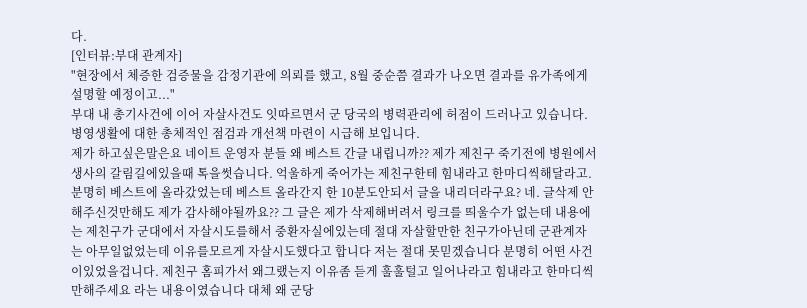다.
[인터뷰:부대 관계자]
"현장에서 체증한 검증물을 감정기관에 의뢰를 했고, 8월 중순쯤 결과가 나오면 결과를 유가족에게 설명할 예정이고..."
부대 내 총기사건에 이어 자살사건도 잇따르면서 군 당국의 병력관리에 허점이 드러나고 있습니다.
병영생활에 대한 총체적인 점검과 개선책 마련이 시급해 보입니다.
제가 하고싶은말은요 네이트 운영자 분들 왜 베스트 간글 내립니까?? 제가 제친구 죽기전에 병원에서 생사의 갈림길에있을때 톡을썻습니다. 억울하게 죽어가는 제친구한테 힘내라고 한마디씩해달라고. 분명히 베스트에 올라갔었는데 베스트 올라간지 한 10분도안되서 글을 내리더라구요? 네. 글삭제 안해주신것만해도 제가 감사해야될까요?? 그 글은 제가 삭제해버려서 링크를 띄울수가 없는데 내용에는 제친구가 군대에서 자살시도를해서 중환자실에있는데 절대 자살할만한 친구가아닌데 군관계자는 아무일없었는데 이유를모르게 자살시도했다고 합니다 저는 절대 못믿겠습니다 분명히 어떤 사건이있었을겁니다. 제친구 홈피가서 왜그랬는지 이유좀 듣게 훌훌털고 일어나라고 힘내라고 한마디씩만해주세요 라는 내용이였습니다 대체 왜 군당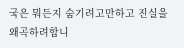국은 뭐든지 숨기려고만하고 진실을 왜곡하려합니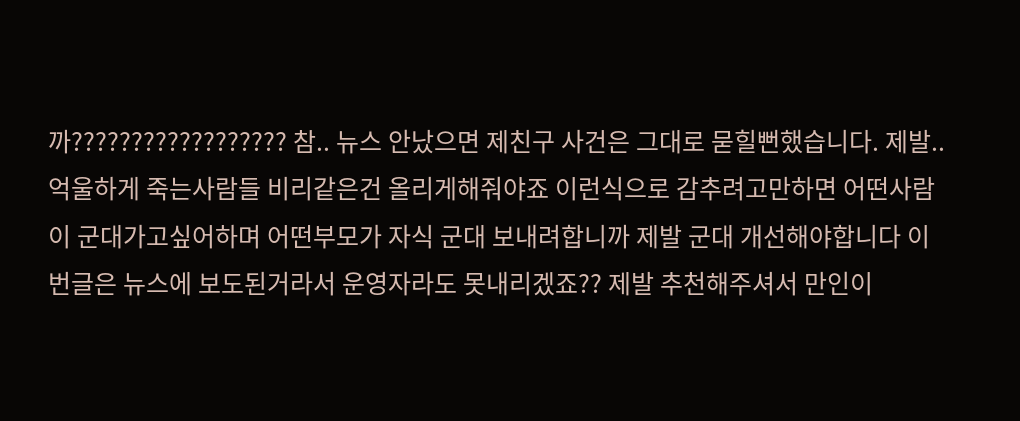까?????????????????? 참.. 뉴스 안났으면 제친구 사건은 그대로 묻힐뻔했습니다. 제발.. 억울하게 죽는사람들 비리같은건 올리게해줘야죠 이런식으로 감추려고만하면 어떤사람이 군대가고싶어하며 어떤부모가 자식 군대 보내려합니까 제발 군대 개선해야합니다 이번글은 뉴스에 보도된거라서 운영자라도 못내리겠죠?? 제발 추천해주셔서 만인이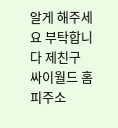알게 해주세요 부탁합니다 제친구 싸이월드 홈피주소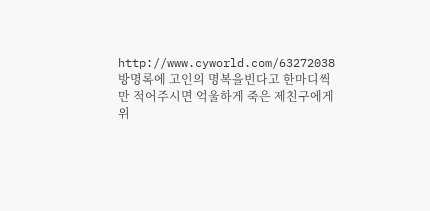http://www.cyworld.com/63272038 방명록에 고인의 명복을빈다고 한마디씩만 적어주시면 억울하게 죽은 제친구에게 위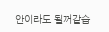안이라도 될꺼같습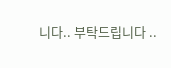니다.. 부탁드립니다 ..